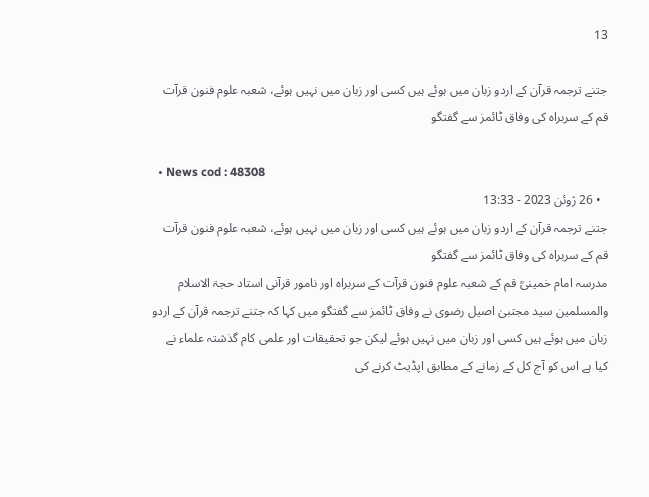13

جتنے ترجمہ قرآن کے اردو زبان میں ہوئے ہیں کسی اور زبان میں نہیں ہوئے، شعبہ علوم فنون قرآت قم کے سربراہ کی وفاق ٹائمز سے گفتگو

  • News cod : 48308
  • 26 ژوئن 2023 - 13:33
جتنے ترجمہ قرآن کے اردو زبان میں ہوئے ہیں کسی اور زبان میں نہیں ہوئے، شعبہ علوم فنون قرآت قم کے سربراہ کی وفاق ٹائمز سے گفتگو
مدرسہ امام خمینیؒ قم کے شعبہ علوم فنون قرآت کے سربراہ اور نامور قرآنی استاد حجۃ الاسلام والمسلمین سید مجتبیٰ اصیل رضوی نے وفاق ٹائمز سے گفتگو میں کہا کہ جتنے ترجمہ قرآن کے اردو زبان میں ہوئے ہیں کسی اور زبان میں نہیں ہوئے لیکن جو تحقیقات اور علمی کام گذشتہ علماء نے کیا ہے اس کو آج کل کے زمانے کے مطابق اپڈیٹ کرنے کی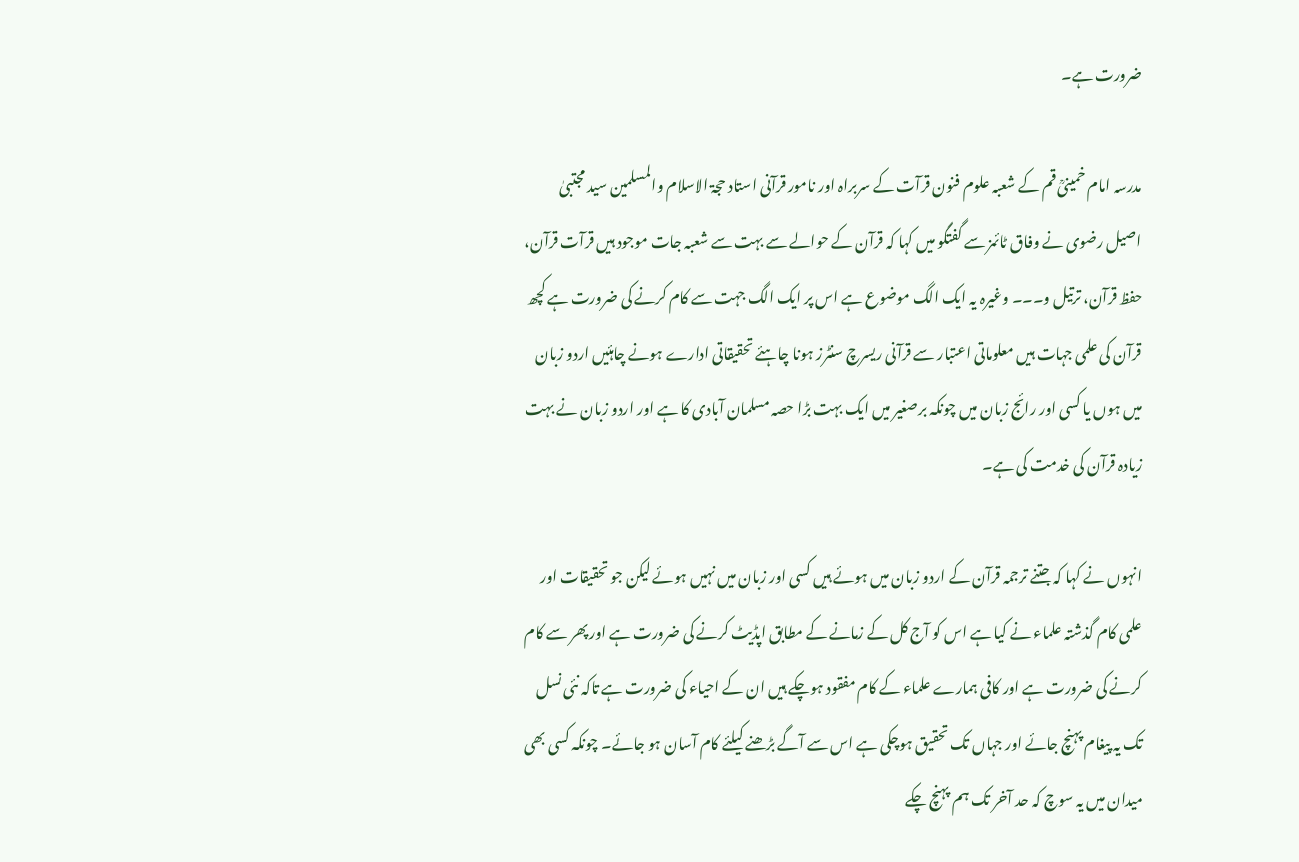ضرورت ہے۔

مدرسہ امام خمینیؒ قم کے شعبہ علوم فنون قرآت کے سربراہ اور نامور قرآنی استاد حجۃ الاسلام والمسلمین سید مجتبیٰ اصیل رضوی نے وفاق ٹائمز سے گفتگو میں کہا کہ قرآن کے حوالے سے بہت سے شعبہ جات موجود ہیں قرآت قرآن، حفظ قرآن، ترتیل و۔۔۔ وغیرہ یہ ایک الگ موضوع ہے اس پر ایک الگ جہت سے کام کرنے کی ضرورت ہے کچھ قرآن کی علمی جہات ہیں معلوماتی اعتبار سے قرآنی ریسرچ سنٹرز ہونا چاہئے تحقیقاتی ادارے ہونے چاہئیں اردو زبان میں ہوں یا کسی اور رائج زبان میں چونکہ برصغیر میں ایک بہت بڑا حصہ مسلمان آبادی کا ہے اور اردو زبان نے بہت زیادہ قرآن کی خدمت کی ہے۔

انہوں نے کہا کہ جتنے ترجمہ قرآن کے اردو زبان میں ہوئے ہیں کسی اور زبان میں نہیں ہوئے لیکن جو تحقیقات اور علمی کام گذشتہ علماء نے کیا ہے اس کو آج کل کے زمانے کے مطابق اپڈیٹ کرنے کی ضرورت ہے اور پھر سے کام کرنے کی ضرورت ہے اور کافی ہمارے علماء کے کام مفقود ہوچکے ہیں ان کے احیاء کی ضرورت ہے تاکہ نئی نسل تک یہ پیغام پہنچ جائے اور جہاں تک تحقیق ہوچکی ہے اس سے آگے بڑھنے کیلئے کام آسان ہو جائے۔ چونکہ کسی بھی میدان میں یہ سوچ کہ حد آخر تک ہم پہنچ چکے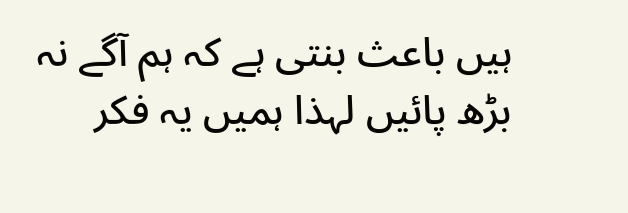ہیں باعث بنتی ہے کہ ہم آگے نہ بڑھ پائیں لہذا ہمیں یہ فکر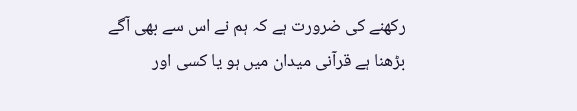رکھنے کی ضرورت ہے کہ ہم نے اس سے بھی آگے بڑھنا ہے قرآنی میدان میں ہو یا کسی اور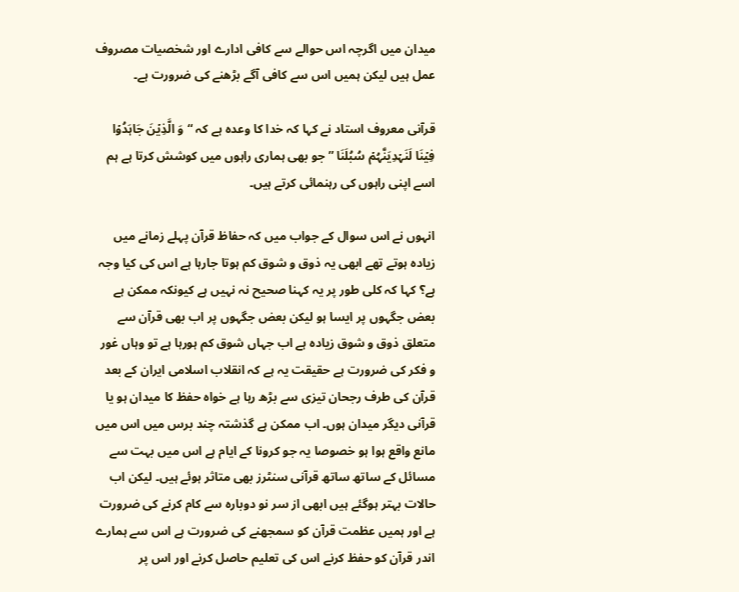میدان میں اگرچہ اس حوالے سے کافی ادارے اور شخصیات مصروف عمل ہیں لیکن ہمیں اس سے کافی آگے بڑھنے کی ضرورت ہے۔

قرآنی معروف استاد نے کہا کہ خدا کا وعدہ ہے کہ “وَ الَّذِیۡنَ جَاہَدُوۡا فِیۡنَا لَنَہۡدِیَنَّہُمۡ سُبُلَنَا ” جو بھی ہماری راہوں میں کوشش کرتا ہے ہم اسے اپنی راہوں کی رہنمائی کرتے ہیں۔

انہوں نے اس سوال کے جواب میں کہ حفاظ قرآن پہلے زمانے میں زیادہ ہوتے تھے ابھی یہ ذوق و شوق کم ہوتا جارہا ہے اس کی کیا وجہ ہے؟ کہا کہ کلی طور پر یہ کہنا صحیح نہ نہیں ہے کیونکہ ممکن ہے بعض جگہوں پر ایسا ہو لیکن بعض جگہوں پر اب بھی قرآن سے متعلق ذوق و شوق زیادہ ہے اب جہاں شوق کم ہورہا ہے تو وہاں غور و فکر کی ضرورت ہے حقیقت یہ ہے کہ انقلاب اسلامی ایران کے بعد قرآن کی طرف رجحان تیزی سے بڑھ رہا ہے خواہ حفظ کا میدان ہو یا قرآنی دیگر میدان ہوں۔ اب ممکن ہے گذشتہ چند برس میں اس میں مانع واقع ہوا ہو خصوصا یہ جو کرونا کے ایام ہے اس میں بہت سے مسائل کے ساتھ ساتھ قرآنی سنٹرز بھی متاثر ہوئے ہیں۔ لیکن اب حالات بہتر ہوگئے ہیں ابھی از سر نو دوبارہ سے کام کرنے کی ضرورت ہے اور ہمیں عظمت قرآن کو سمجھنے کی ضرورت ہے اس سے ہمارے اندر قرآن کو حفظ کرنے اس کی تعلیم حاصل کرنے اور اس پر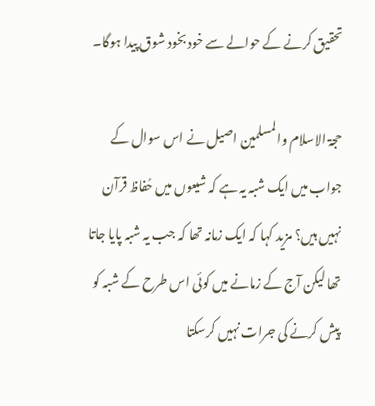تحقیق کرنے کے حوالے سے خود بخود شوق پیدا ہوگا۔

حجۃ الاسلام والمسلمین اصیل نے اس سوال کے جواب میں ایک شبہ یہ ہے کہ شیعوں میں حُفاظ قرآن نہیں ہیں؟ مزید کہا کہ ایک زمانہ تھا کہ جب یہ شبہ پایا جاتا تھا لیکن آج کے زمانے میں کوئی اس طرح کے شبہ کو پیش کرنے کی جرات نہیں کرسکتا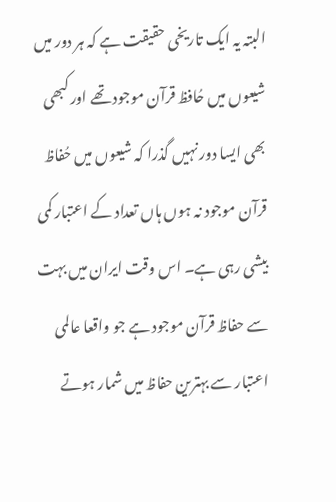البتہ یہ ایک تاریخی حقیقت ہے کہ ہر دور میں شیعوں میں حُافظ قرآن موجود تھے اور کبھی بھی ایسا دور نہیں گذرا کہ شیعوں میں حُفاظ قرآن موجود نہ ہوں ہاں تعداد کے اعتبار کمی بیشی رہی ہے۔ اس وقت ایران میں بہت سے حفاظ قرآن موجود ہے جو واقعا عالمی اعتبار سے بہترین حفاظ میں شمار ہوتے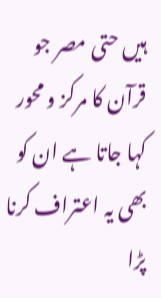ہیں حتی مصر جو قرآن کا مرکز و محور کہا جاتا ہے ان کو بھی یہ اعتراف کرنا پڑا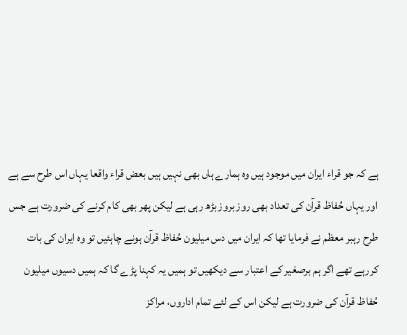ہے کہ جو قراء ایران میں موجود ہیں وہ ہمارے ہاں بھی نہیں ہیں بعض قراء واقعا یہاں اس طرح سے ہے اور یہاں حُفاظ قرآن کی تعداد بھی روز بروز بڑھ رہی ہے لیکن پھر بھی کام کرنے کی ضرورت ہے جس طرح رہبر معظم نے فرمایا تھا کہ ایران میں دس میلیون حُفاظ قرآن ہونے چاہئیں تو وہ ایران کی بات کررہے تھے اگر ہم برصغیر کے اعتبار سے دیکھیں تو ہمیں یہ کہنا پڑے گا کہ ہمیں دسیوں میلیون حُفاظ قرآن کی ضرورت ہے لیکن اس کے لئے تمام اداروں، مراکز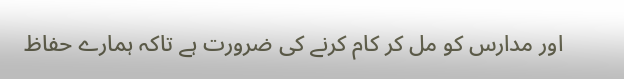اور مدارس کو مل کر کام کرنے کی ضرورت ہے تاکہ ہمارے حفاظ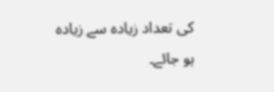کی تعداد زیادہ سے زیادہ ہو جائے۔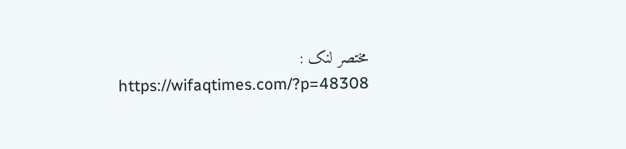مختصر لنک : https://wifaqtimes.com/?p=48308